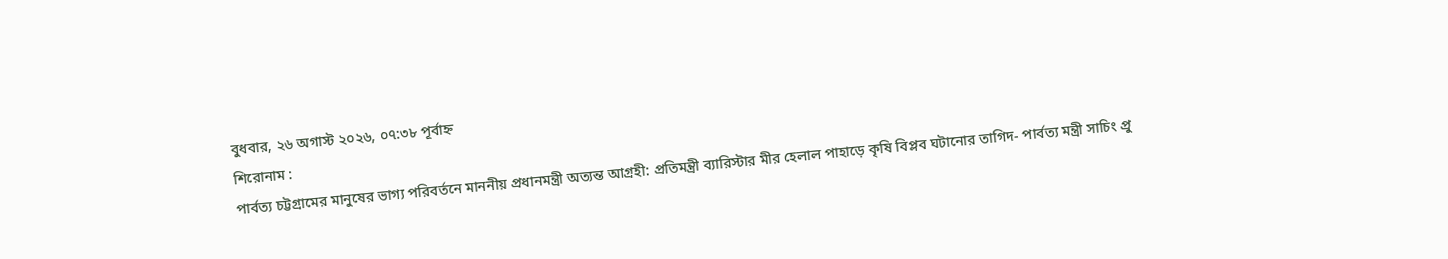বুধবার, ২৬ অগাস্ট ২০২৬, ০৭:৩৮ পূর্বাহ্ন
শিরোনাম :
পার্বত্য চট্টগ্রামের মানুষের ভাগ্য পরিবর্তনে মাননীয় প্রধানমন্ত্রী অত্যন্ত আগ্রহী: প্রতিমন্ত্রী ব্যারিস্টার মীর হেলাল পাহাড়ে কৃষি বিপ্লব ঘটানোর তাগিদ- পার্বত্য মন্ত্রী সাচিং প্রু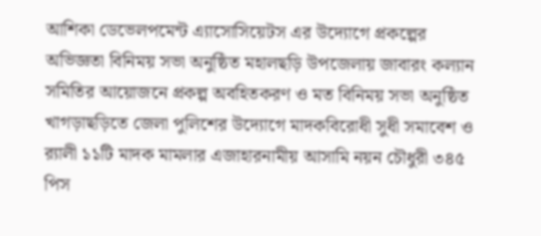আশিকা ডেভেলপমেন্ট এ্যাসোসিয়েটস এর উদ্যোগে প্রকল্পের অভিজ্ঞতা বিনিময় সভা অনুষ্ঠিত মহালছড়ি উপজেলায় জাবারং কল্যান সমিতির আয়োজনে প্রকল্প অবহিতকরণ ও মত বিনিময় সভা অনুষ্ঠিত খাগড়াছড়িতে জেলা পুলিশের উদ্যোগে মাদকবিরোধী সুধী সমাবেশ ও র‌্যালী ১১টি মাদক মামলার এজাহারনামীয় আসামি নয়ন চৌধুরী ৩৪৫ পিস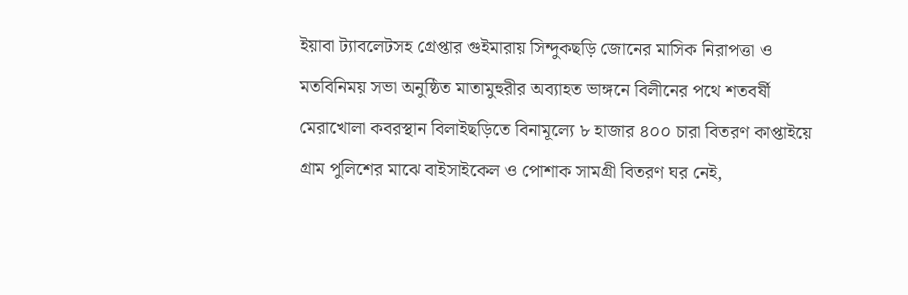ইয়াবা ট্যাবলেটসহ গ্রেপ্তার গুইমারায় সিন্দুকছড়ি জোনের মাসিক নিরাপত্তা ও মতবিনিময় সভা অনুষ্ঠিত মাতামুহুরীর অব্যাহত ভাঙ্গনে বিলীনের পথে শতবর্ষী মেরাখোলা কবরস্থান বিলাইছড়িতে বিনামূল্যে ৮ হাজার ৪০০ চারা বিতরণ কাপ্তাইয়ে গ্রাম পুলিশের মাঝে বাইসাইকেল ও পোশাক সামগ্রী বিতরণ ঘর নেই,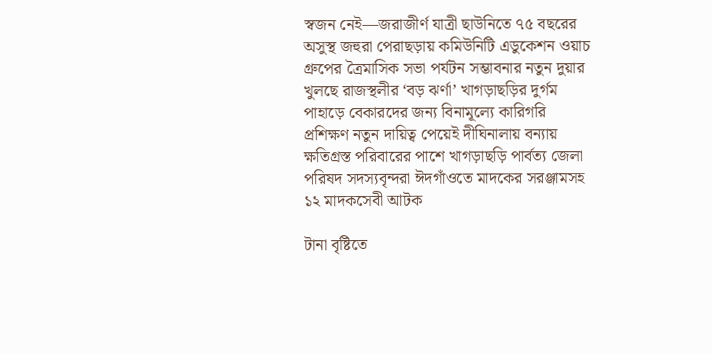স্বজন নেই—জরাজীর্ণ যাত্রী ছাউনিতে ৭৫ বছরের অসুস্থ জহুরা পেরাছড়ায় কমিউনিটি এডুকেশন ওয়াচ গ্রুপের ত্রৈমাসিক সভা পর্যটন সম্ভাবনার নতুন দুয়ার খুলছে রাজস্থলীর ‘বড় ঝর্ণা’ খাগড়াছড়ির দুর্গম পাহাড়ে বেকারদের জন্য বিনামূল্যে কারিগরি প্রশিক্ষণ নতুন দায়িত্ব পেয়েই দীঘিনালায় বন্যায় ক্ষতিগ্রস্ত পরিবারের পাশে খাগড়াছড়ি পার্বত্য জেলা পরিষদ সদস্যবৃন্দরা ঈদগাঁওতে মাদকের সরঞ্জামসহ ১২ মাদকসেবী আটক

টানা বৃষ্টিতে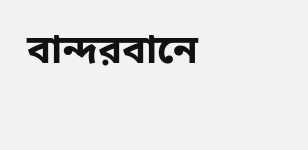বান্দরবানে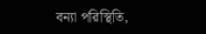বন্যা পরিস্থিতি,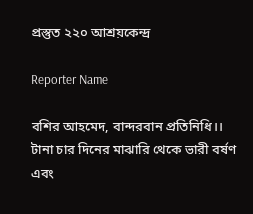প্রস্তুত ২২০ আশ্রয়কেন্দ্র

Reporter Name

বশির আহমেদ, বান্দরবান প্রতিনিধি।।
টানা চার দিনের মাঝারি থেকে ভারী বর্ষণ এবং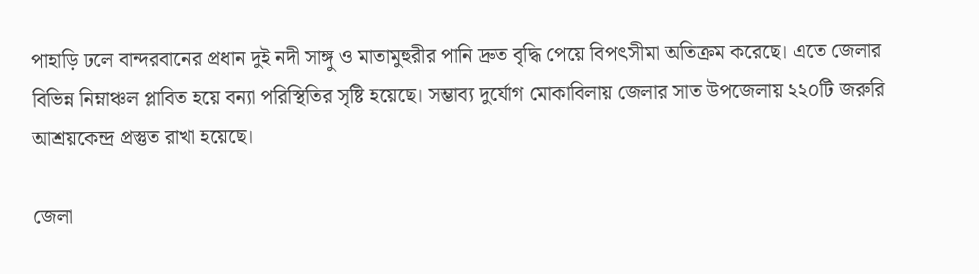পাহাড়ি ঢলে বান্দরবানের প্রধান দুই নদী সাঙ্গু ও মাতামুহুরীর পানি দ্রুত বৃদ্ধি পেয়ে বিপৎসীমা অতিক্রম করেছে। এতে জেলার বিভিন্ন নিম্নাঞ্চল প্লাবিত হয়ে বন্যা পরিস্থিতির সৃষ্টি হয়েছে। সম্ভাব্য দুর্যোগ মোকাবিলায় জেলার সাত উপজেলায় ২২০টি জরুরি আশ্রয়কেন্দ্র প্রস্তুত রাখা হয়েছে।

জেলা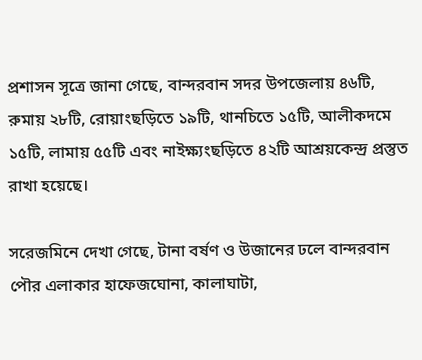প্রশাসন সূত্রে জানা গেছে, বান্দরবান সদর উপজেলায় ৪৬টি, রুমায় ২৮টি, রোয়াংছড়িতে ১৯টি, থানচিতে ১৫টি, আলীকদমে ১৫টি, লামায় ৫৫টি এবং নাইক্ষ্যংছড়িতে ৪২টি আশ্রয়কেন্দ্র প্রস্তুত রাখা হয়েছে।

সরেজমিনে দেখা গেছে, টানা বর্ষণ ও উজানের ঢলে বান্দরবান পৌর এলাকার হাফেজঘোনা, কালাঘাটা,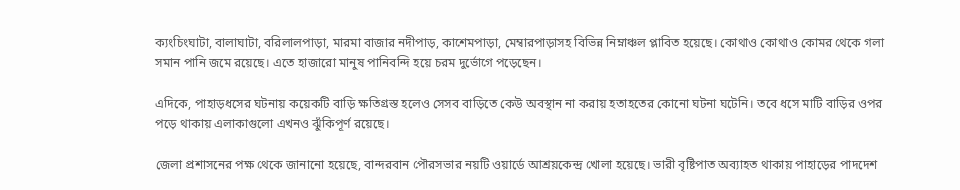ক্যংচিংঘাটা, বালাঘাটা, বরিলালপাড়া, মারমা বাজার নদীপাড়, কাশেমপাড়া, মেম্বারপাড়াসহ বিভিন্ন নিম্নাঞ্চল প্লাবিত হয়েছে। কোথাও কোথাও কোমর থেকে গলা সমান পানি জমে রয়েছে। এতে হাজারো মানুষ পানিবন্দি হয়ে চরম দুর্ভোগে পড়েছেন।

এদিকে, পাহাড়ধসের ঘটনায় কয়েকটি বাড়ি ক্ষতিগ্রস্ত হলেও সেসব বাড়িতে কেউ অবস্থান না করায় হতাহতের কোনো ঘটনা ঘটেনি। তবে ধসে মাটি বাড়ির ওপর পড়ে থাকায় এলাকাগুলো এখনও ঝুঁকিপূর্ণ রয়েছে।

জেলা প্রশাসনের পক্ষ থেকে জানানো হয়েছে, বান্দরবান পৌরসভার নয়টি ওয়ার্ডে আশ্রয়কেন্দ্র খোলা হয়েছে। ভারী বৃষ্টিপাত অব্যাহত থাকায় পাহাড়ের পাদদেশ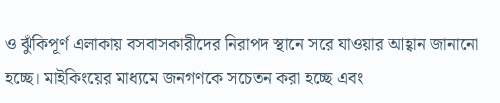ও ঝুঁকিপূর্ণ এলাকায় বসবাসকারীদের নিরাপদ স্থানে সরে যাওয়ার আহ্বান জানানো হচ্ছে। মাইকিংয়ের মাধ্যমে জনগণকে সচেতন করা হচ্ছে এবং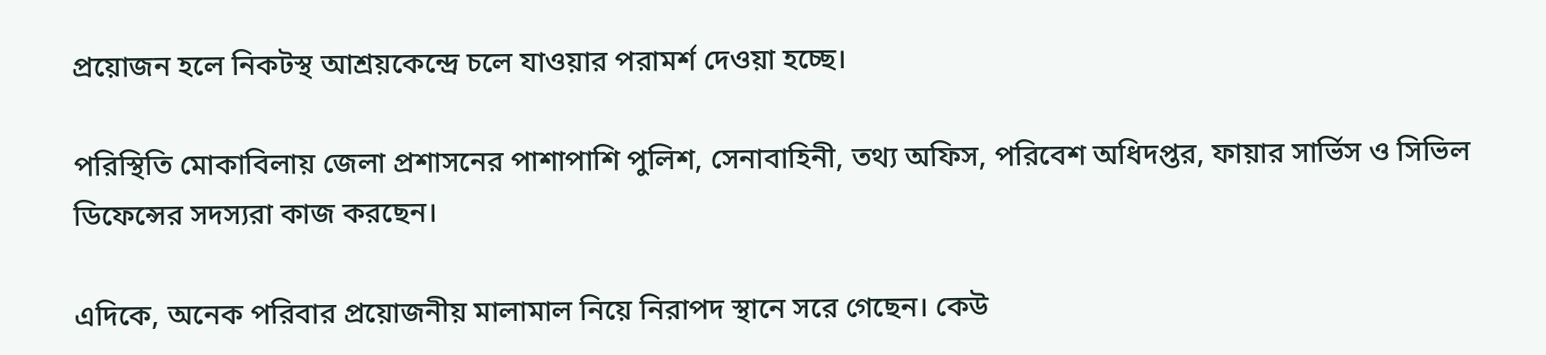প্রয়োজন হলে নিকটস্থ আশ্রয়কেন্দ্রে চলে যাওয়ার পরামর্শ দেওয়া হচ্ছে।

পরিস্থিতি মোকাবিলায় জেলা প্রশাসনের পাশাপাশি পুলিশ, সেনাবাহিনী, তথ্য অফিস, পরিবেশ অধিদপ্তর, ফায়ার সার্ভিস ও সিভিল ডিফেন্সের সদস্যরা কাজ করছেন।

এদিকে, অনেক পরিবার প্রয়োজনীয় মালামাল নিয়ে নিরাপদ স্থানে সরে গেছেন। কেউ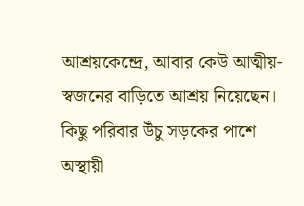আশ্রয়কেন্দ্রে, আবার কেউ আত্মীয়-স্বজনের বাড়িতে আশ্রয় নিয়েছেন। কিছু পরিবার উঁচু সড়কের পাশে অস্থায়ী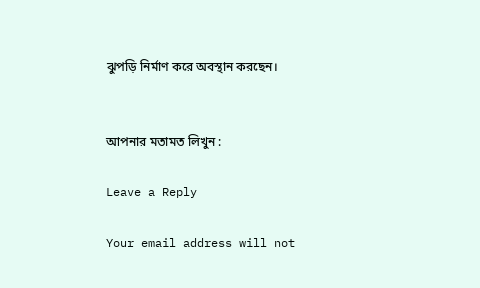ঝুপড়ি নির্মাণ করে অবস্থান করছেন।


আপনার মতামত লিখুন :

Leave a Reply

Your email address will not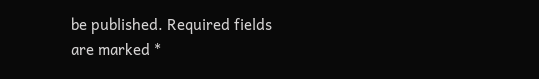be published. Required fields are marked *